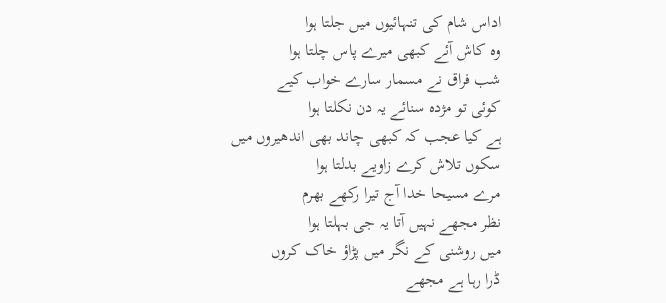اداس شام کی تنہائیوں میں جلتا ہوا
وہ کاش آئے کبھی میرے پاس چلتا ہوا
شب فراق نے مسمار سارے خواب کیے
کوئی تو مژدہ سنائے یہ دن نکلتا ہوا
ہے کیا عجب کہ کبھی چاند بھی اندھیروں میں
سکوں تلاش کرے زاویے بدلتا ہوا
مرے مسیحا خدا آج تیرا رکھے بھرم
نظر مجھے نہیں آتا یہ جی بہلتا ہوا
میں روشنی کے نگر میں پڑاؤ خاک کروں
ڈرا رہا ہے مجھے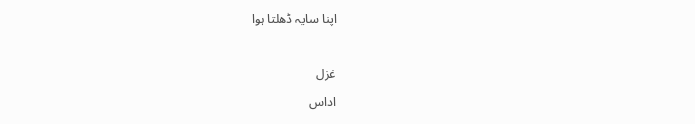اپنا سایہ ڈھلتا ہوا

غزل
اداس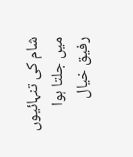شام کی تنہائیوں میں جلتا ہوا
رفیق خیال